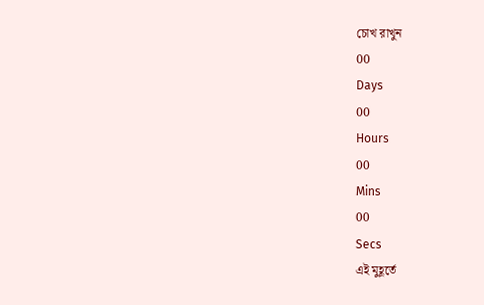চোখ রাখুন
00
Days
00
Hours
00
Mins
00
Secs
এই মুহূর্তে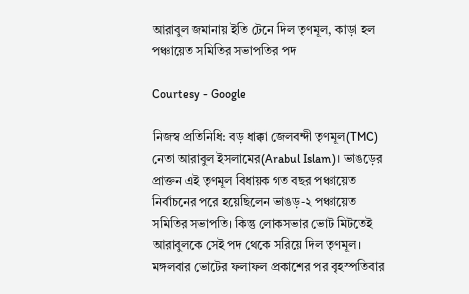আরাবুল জমানায় ইতি টেনে দিল তৃণমূল, কাড়া হল পঞ্চায়েত সমিতির সভাপতির পদ

Courtesy - Google

নিজস্ব প্রতিনিধি: বড় ধাক্কা জেলবন্দী তৃণমূল(TMC) নেতা আরাবুল ইসলামের(Arabul Islam)। ভাঙড়ের প্রাক্তন এই তৃণমূল বিধায়ক গত বছর পঞ্চায়েত নির্বাচনের পরে হয়েছিলেন ভাঙড়-২ পঞ্চায়েত সমিতির সভাপতি। কিন্তু লোকসভার ভোট মিটতেই আরাবুলকে সেই পদ থেকে সরিয়ে দিল তৃণমূল। মঙ্গলবার ভোটের ফলাফল প্রকাশের পর বৃহস্পতিবার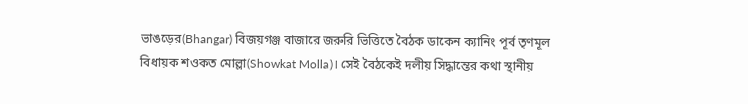ভাঙড়ের(Bhangar) বিজয়গঞ্জ বাজারে জরুরি ভিত্তিতে বৈঠক ডাকেন ক্যানিং পূর্ব তৃণমূল বিধায়ক শওকত মোল্লা(Showkat Molla)। সেই বৈঠকেই দলীয় সিদ্ধান্তের কথা স্থানীয়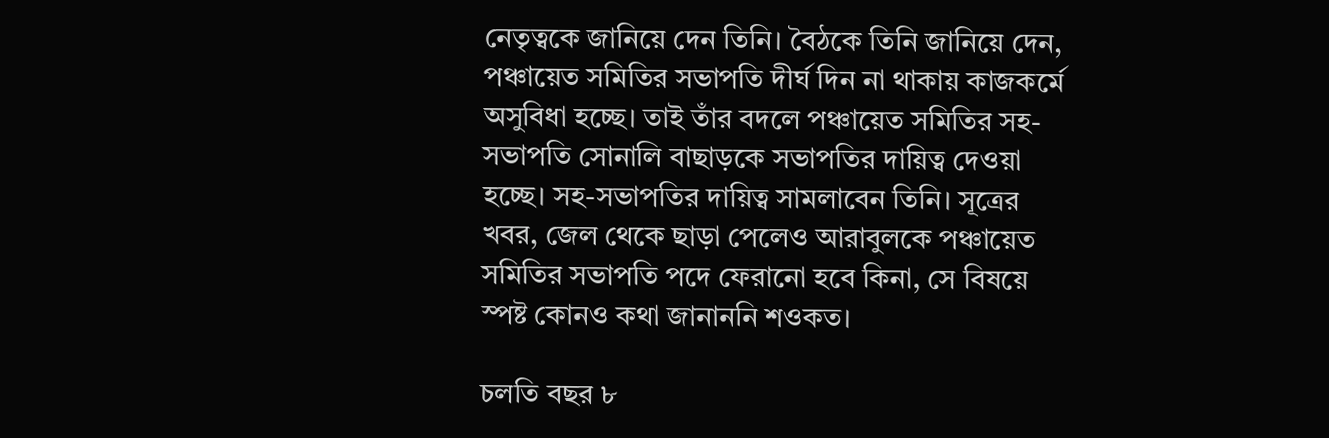নেতৃত্বকে জানিয়ে দেন তিনি। বৈঠকে তিনি জানিয়ে দেন, পঞ্চায়েত সমিতির সভাপতি দীর্ঘ দিন না থাকায় কাজকর্মে অসুবিধা হচ্ছে। তাই তাঁর বদলে পঞ্চায়েত সমিতির সহ-সভাপতি সোনালি বাছাড়কে সভাপতির দায়িত্ব দেওয়া হচ্ছে। সহ-সভাপতির দায়িত্ব সামলাবেন তিনি। সূত্রের খবর, জেল থেকে ছাড়া পেলেও আরাবুলকে পঞ্চায়েত সমিতির সভাপতি পদে ফেরানো হবে কিনা, সে বিষয়ে স্পষ্ট কোনও কথা জানাননি শওকত।

চলতি বছর ৮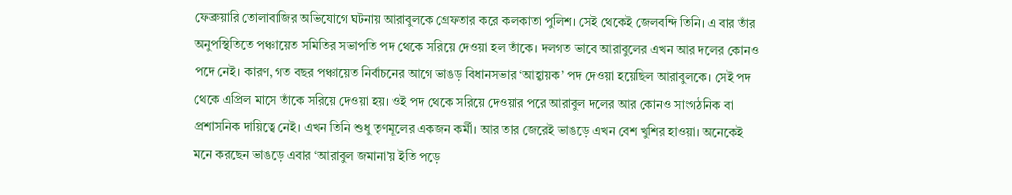ফেব্রুয়ারি তোলাবাজির অভিযোগে ঘটনায় আরাবুলকে গ্রেফতার করে কলকাতা পুলিশ। সেই থেকেই জেলবন্দি তিনি। এ বার তাঁর অনুপস্থিতিতে পঞ্চায়েত সমিতির সভাপতি পদ থেকে সরিয়ে দেওয়া হল তাঁকে। দলগত ভাবে আরাবুলের এখন আর দলের কোনও পদে নেই। কারণ, গত বছর পঞ্চায়েত নির্বাচনের আগে ভাঙড় বিধানসভার ‘আহ্বায়ক’ পদ দেওয়া হয়েছিল আরাবুলকে। সেই পদ থেকে এপ্রিল মাসে তাঁকে সরিয়ে দেওয়া হয়। ওই পদ থেকে সরিয়ে দেওয়ার পরে আরাবুল দলের আর কোনও সাংগঠনিক বা প্রশাসনিক দায়িত্বে নেই। এখন তিনি শুধু তৃণমূলের একজন কর্মী। আর তার জেরেই ভাঙড়ে এখন বেশ খুশির হাওয়া। অনেকেই মনে করছেন ভাঙড়ে এবার ‘আরাবুল জমানা’য় ইতি পড়ে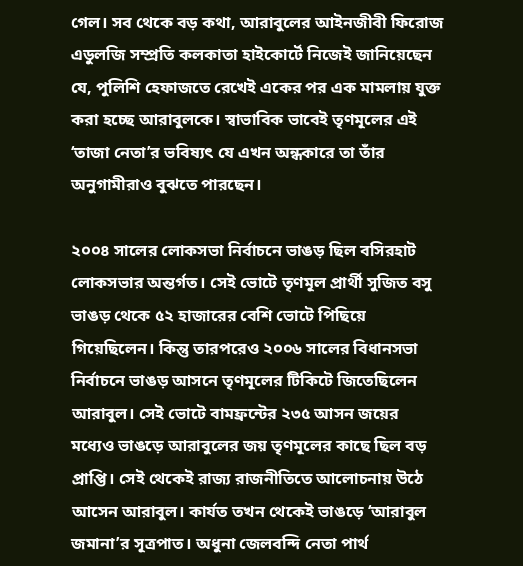গেল। সব থেকে বড় কথা, আরাবুলের আইনজীবী ফিরোজ এডুলজি সম্প্রতি কলকাতা হাইকোর্টে নিজেই জানিয়েছেন যে, পুলিশি হেফাজতে রেখেই একের পর এক মামলায় যুক্ত করা হচ্ছে আরাবুলকে। স্বাভাবিক ভাবেই তৃণমূলের এই ‘তাজা নেতা’র ভবিষ্যৎ যে এখন অন্ধকারে তা তাঁর অনুগামীরাও বুঝতে পারছেন।

২০০৪ সালের লোকসভা নির্বাচনে ভাঙড় ছিল বসিরহাট লোকসভার অন্তর্গত। সেই ভোটে তৃণমূল প্রার্থী সুজিত বসু ভাঙড় থেকে ৫২ হাজারের বেশি ভোটে পিছিয়ে গিয়েছিলেন। কিন্তু তারপরেও ২০০৬ সালের বিধানসভা নির্বাচনে ভাঙড় আসনে তৃণমূলের টিকিটে জিতেছিলেন আরাবুল। সেই ভোটে বামফ্রন্টের ২৩৫ আসন জয়ের মধ্যেও ভাঙড়ে আরাবুলের জয় তৃণমূলের কাছে ছিল বড় প্রাপ্তি। সেই থেকেই রাজ্য রাজনীতিতে আলোচনায় উঠে আসেন আরাবুল। কার্যত তখন থেকেই ভাঙড়ে ‘আরাবুল জমানা’র সূত্রপাত। অধুনা জেলবন্দি নেতা পার্থ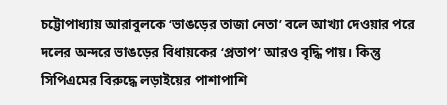চট্টোপাধ্যায় আরাবুলকে ‘ভাঙড়ের তাজা নেতা’ বলে আখ্যা দেওয়ার পরে দলের অন্দরে ভাঙড়ের বিধায়কের ‘প্রতাপ’ আরও বৃদ্ধি পায়। কিন্তু সিপিএমের বিরুদ্ধে লড়াইয়ের পাশাপাশি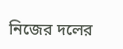নিজের দলের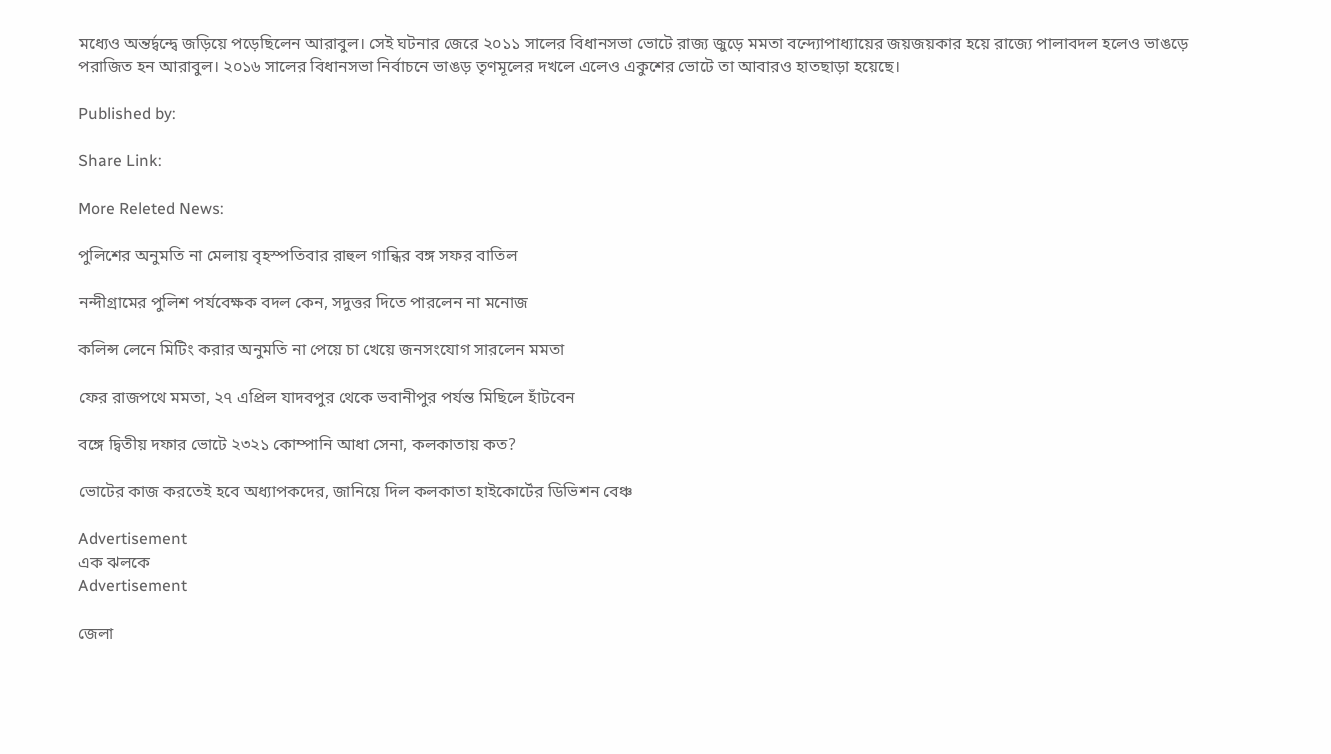মধ্যেও অন্তর্দ্বন্দ্বে জড়িয়ে পড়েছিলেন আরাবুল। সেই ঘটনার জেরে ২০১১ সালের বিধানসভা ভোটে রাজ্য জুড়ে মমতা বন্দ্যোপাধ্যায়ের জয়জয়কার হয়ে রাজ্যে পালাবদল হলেও ভাঙড়ে পরাজিত হন আরাবুল। ২০১৬ সালের বিধানসভা নির্বাচনে ভাঙড় তৃণমূলের দখলে এলেও একুশের ভোটে তা আবারও হাতছাড়া হয়েছে।

Published by:

Share Link:

More Releted News:

পুলিশের অনুমতি না মেলায় বৃহস্পতিবার রাহুল গান্ধির বঙ্গ সফর বাতিল

নন্দীগ্রামের পুলিশ পর্যবেক্ষক বদল কেন, সদুত্তর দিতে পারলেন না মনোজ

কলিন্স লেনে মিটিং করার অনুমতি না পেয়ে চা খেয়ে জনসংযোগ সারলেন মমতা

ফের রাজপথে মমতা, ২৭ এপ্রিল যাদবপুর থেকে ভবানীপুর পর্যন্ত মিছিলে হাঁটবেন

বঙ্গে দ্বিতীয় দফার ভোটে ২৩২১ কোম্পানি আধা সেনা, কলকাতায় কত?

ভোটের কাজ করতেই হবে অধ্যাপকদের, জানিয়ে দিল কলকাতা হাইকোর্টের ডিভিশন বেঞ্চ

Advertisement
এক ঝলকে
Advertisement

জেলা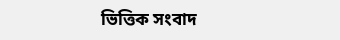ভিত্তিক সংবাদ